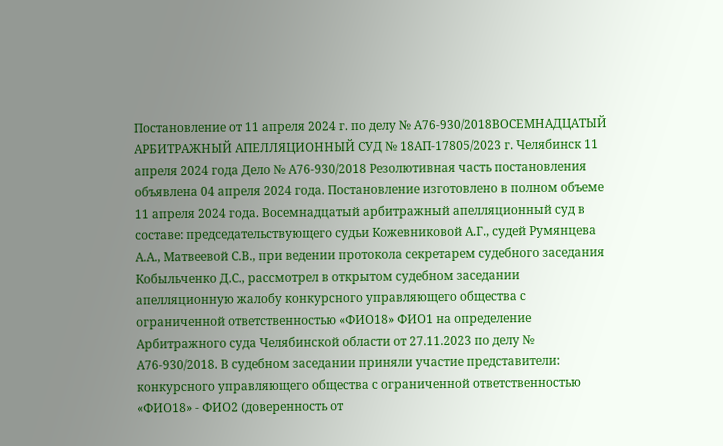Постановление от 11 апреля 2024 г. по делу № А76-930/2018ВОСЕМНАДЦАТЫЙ АРБИТРАЖНЫЙ АПЕЛЛЯЦИОННЫЙ СУД № 18АП-17805/2023 г. Челябинск 11 апреля 2024 года Дело № А76-930/2018 Резолютивная часть постановления объявлена 04 апреля 2024 года. Постановление изготовлено в полном объеме 11 апреля 2024 года. Восемнадцатый арбитражный апелляционный суд в составе: председательствующего судьи Кожевниковой А.Г., судей Румянцева А.А., Матвеевой С.В., при ведении протокола секретарем судебного заседания Кобыльченко Д.С., рассмотрел в открытом судебном заседании апелляционную жалобу конкурсного управляющего общества с ограниченной ответственностью «ФИО18» ФИО1 на определение Арбитражного суда Челябинской области от 27.11.2023 по делу № А76-930/2018. В судебном заседании приняли участие представители: конкурсного управляющего общества с ограниченной ответственностью «ФИО18» - ФИО2 (доверенность от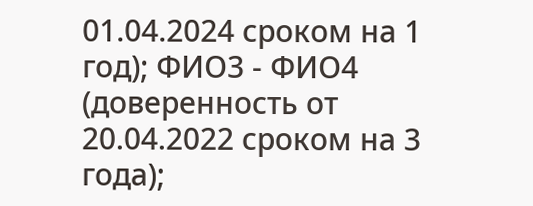01.04.2024 сроком на 1 год); ФИО3 - ФИО4 (доверенность от 20.04.2022 сроком на 3 года);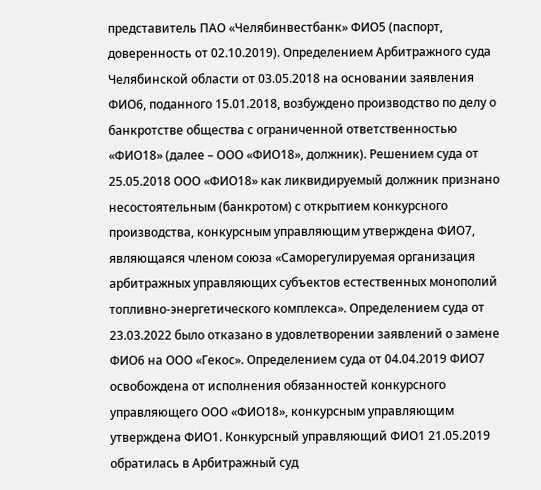представитель ПАО «Челябинвестбанк» ФИО5 (паспорт, доверенность от 02.10.2019). Определением Арбитражного суда Челябинской области от 03.05.2018 на основании заявления ФИО6, поданного 15.01.2018, возбуждено производство по делу о банкротстве общества с ограниченной ответственностью «ФИО18» (далее – ООО «ФИО18», должник). Решением суда от 25.05.2018 ООО «ФИО18» как ликвидируемый должник признано несостоятельным (банкротом) с открытием конкурсного производства, конкурсным управляющим утверждена ФИО7, являющаяся членом союза «Саморегулируемая организация арбитражных управляющих субъектов естественных монополий топливно-энергетического комплекса». Определением суда от 23.03.2022 было отказано в удовлетворении заявлений о замене ФИО6 на ООО «Гекос». Определением суда от 04.04.2019 ФИО7 освобождена от исполнения обязанностей конкурсного управляющего ООО «ФИО18», конкурсным управляющим утверждена ФИО1. Конкурсный управляющий ФИО1 21.05.2019 обратилась в Арбитражный суд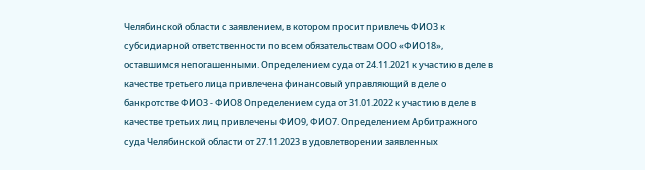Челябинской области с заявлением, в котором просит привлечь ФИО3 к субсидиарной ответственности по всем обязательствам ООО «ФИО18», оставшимся непогашенными. Определением суда от 24.11.2021 к участию в деле в качестве третьего лица привлечена финансовый управляющий в деле о банкротстве ФИО3 - ФИО8 Определением суда от 31.01.2022 к участию в деле в качестве третьих лиц привлечены ФИО9, ФИО7. Определением Арбитражного суда Челябинской области от 27.11.2023 в удовлетворении заявленных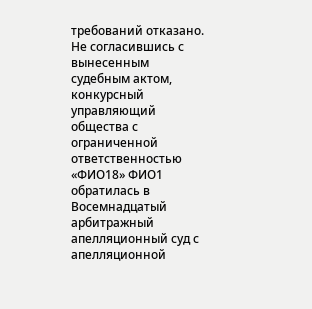требований отказано. Не согласившись с вынесенным судебным актом, конкурсный управляющий общества с ограниченной ответственностью «ФИО18» ФИО1 обратилась в Восемнадцатый арбитражный апелляционный суд с апелляционной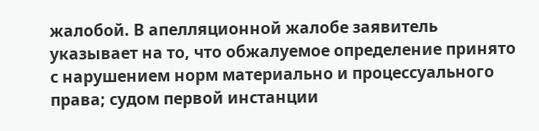жалобой. В апелляционной жалобе заявитель указывает на то, что обжалуемое определение принято с нарушением норм материально и процессуального права; судом первой инстанции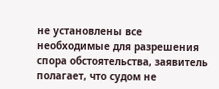не установлены все необходимые для разрешения спора обстоятельства, заявитель полагает, что судом не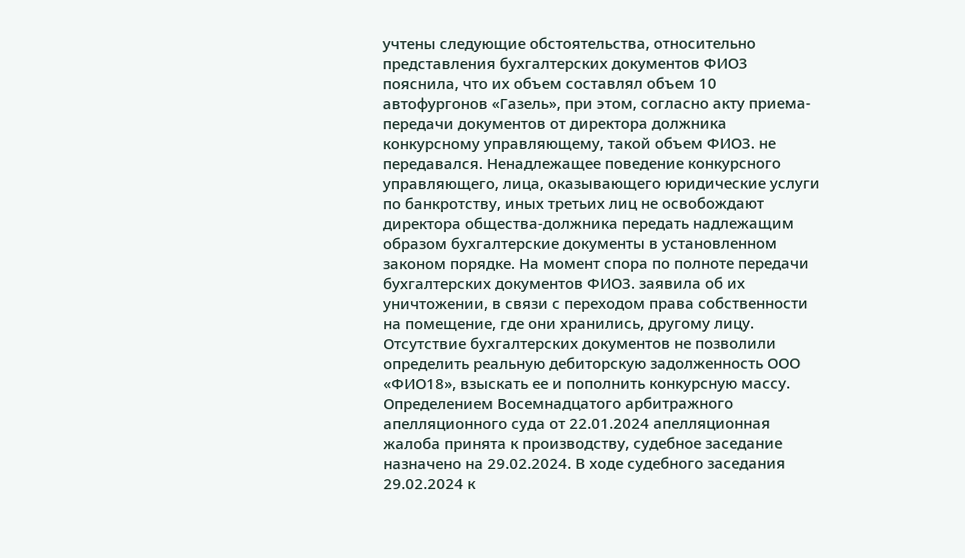учтены следующие обстоятельства, относительно представления бухгалтерских документов ФИО3 пояснила, что их объем составлял объем 10 автофургонов «Газель», при этом, согласно акту приема-передачи документов от директора должника конкурсному управляющему, такой объем ФИО3. не передавался. Ненадлежащее поведение конкурсного управляющего, лица, оказывающего юридические услуги по банкротству, иных третьих лиц не освобождают директора общества-должника передать надлежащим образом бухгалтерские документы в установленном законом порядке. На момент спора по полноте передачи бухгалтерских документов ФИО3. заявила об их уничтожении, в связи с переходом права собственности на помещение, где они хранились, другому лицу. Отсутствие бухгалтерских документов не позволили определить реальную дебиторскую задолженность ООО «ФИО18», взыскать ее и пополнить конкурсную массу. Определением Восемнадцатого арбитражного апелляционного суда от 22.01.2024 апелляционная жалоба принята к производству, судебное заседание назначено на 29.02.2024. В ходе судебного заседания 29.02.2024 к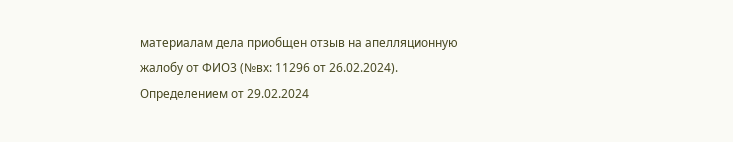материалам дела приобщен отзыв на апелляционную жалобу от ФИО3 (№вх: 11296 от 26.02.2024). Определением от 29.02.2024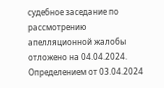судебное заседание по рассмотрению апелляционной жалобы отложено на 04.04.2024. Определением от 03.04.2024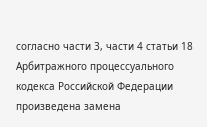согласно части 3, части 4 статьи 18 Арбитражного процессуального кодекса Российской Федерации произведена замена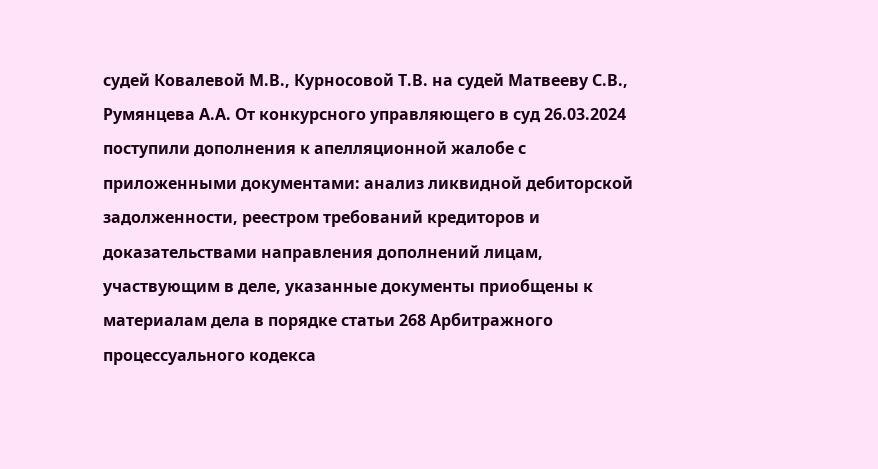судей Ковалевой М.В., Курносовой Т.В. на судей Матвееву С.В., Румянцева А.А. От конкурсного управляющего в суд 26.03.2024 поступили дополнения к апелляционной жалобе с приложенными документами: анализ ликвидной дебиторской задолженности, реестром требований кредиторов и доказательствами направления дополнений лицам, участвующим в деле, указанные документы приобщены к материалам дела в порядке статьи 268 Арбитражного процессуального кодекса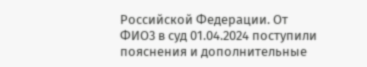Российской Федерации. От ФИО3 в суд 01.04.2024 поступили пояснения и дополнительные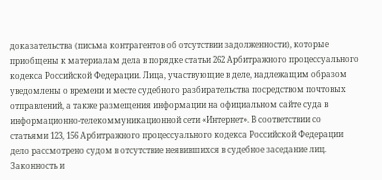доказательства (письма контрагентов об отсутствии задолженности), которые приобщены к материалам дела в порядке статьи 262 Арбитражного процессуального кодекса Российской Федерации. Лица, участвующие в деле, надлежащим образом уведомлены о времени и месте судебного разбирательства посредством почтовых отправлений, а также размещения информации на официальном сайте суда в информационно-телекоммуникационной сети «Интернет». В соответствии со статьями 123, 156 Арбитражного процессуального кодекса Российской Федерации дело рассмотрено судом в отсутствие неявившихся в судебное заседание лиц. Законность и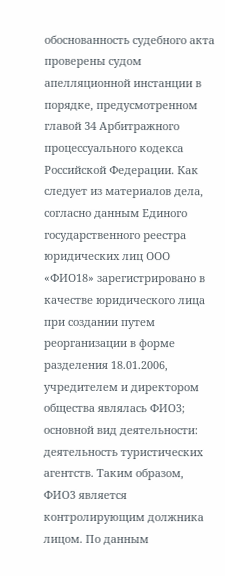обоснованность судебного акта проверены судом апелляционной инстанции в порядке, предусмотренном главой 34 Арбитражного процессуального кодекса Российской Федерации. Как следует из материалов дела, согласно данным Единого государственного реестра юридических лиц ООО «ФИО18» зарегистрировано в качестве юридического лица при создании путем реорганизации в форме разделения 18.01.2006, учредителем и директором общества являлась ФИО3; основной вид деятельности: деятельность туристических агентств. Таким образом, ФИО3 является контролирующим должника лицом. По данным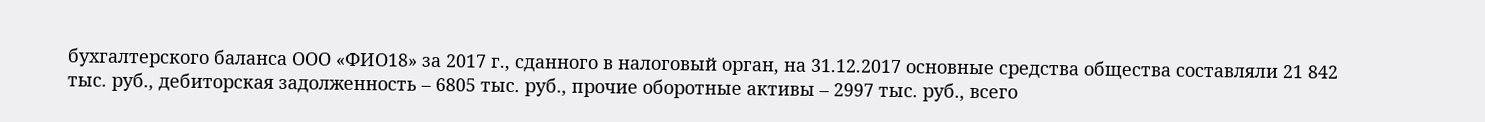бухгалтерского баланса ООО «ФИО18» за 2017 г., сданного в налоговый орган, на 31.12.2017 основные средства общества составляли 21 842 тыс. руб., дебиторская задолженность – 6805 тыс. руб., прочие оборотные активы – 2997 тыс. руб., всего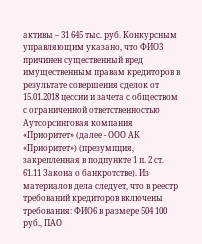активы – 31 645 тыс. руб. Конкурсным управляющим указано, что ФИО3 причинен существенный вред имущественным правам кредиторов в результате совершения сделок от 15.01.2018 цессии и зачета с обществом с ограниченной ответственностью Аутсорсинговая компания «Приоритет» (далее - ООО АК «Приоритет») (презумпция, закрепленная в подпункте 1 п. 2 ст. 61.11 Закона о банкротстве). Из материалов дела следует, что в реестр требований кредиторов включены требования: ФИО6 в размере 504 100 руб., ПАО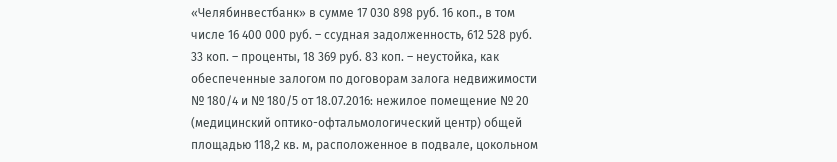«Челябинвестбанк» в сумме 17 030 898 руб. 16 коп., в том числе 16 400 000 руб. – ссудная задолженность, 612 528 руб. 33 коп. – проценты, 18 369 руб. 83 коп. – неустойка, как обеспеченные залогом по договорам залога недвижимости № 180/4 и № 180/5 от 18.07.2016: нежилое помещение № 20 (медицинский оптико-офтальмологический центр) общей площадью 118,2 кв. м, расположенное в подвале, цокольном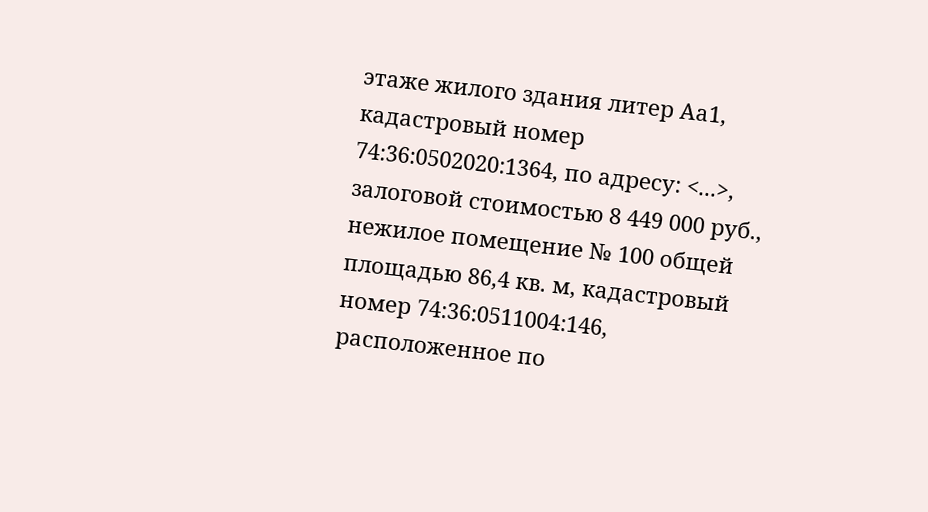этаже жилого здания литер Аа1, кадастровый номер 74:36:0502020:1364, по адресу: <...>, залоговой стоимостью 8 449 000 руб., нежилое помещение № 100 общей площадью 86,4 кв. м, кадастровый номер 74:36:0511004:146, расположенное по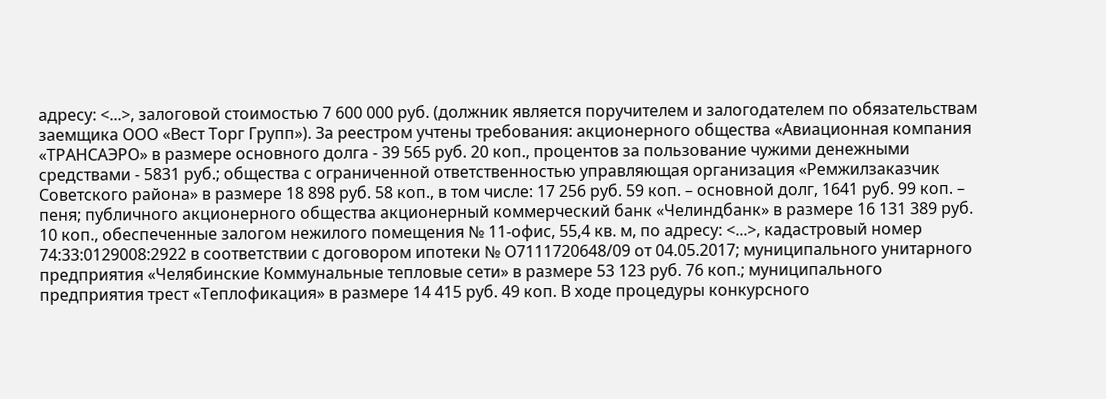адресу: <...>, залоговой стоимостью 7 600 000 руб. (должник является поручителем и залогодателем по обязательствам заемщика ООО «Вест Торг Групп»). За реестром учтены требования: акционерного общества «Авиационная компания «ТРАНСАЭРО» в размере основного долга - 39 565 руб. 20 коп., процентов за пользование чужими денежными средствами - 5831 руб.; общества с ограниченной ответственностью управляющая организация «Ремжилзаказчик Советского района» в размере 18 898 руб. 58 коп., в том числе: 17 256 руб. 59 коп. – основной долг, 1641 руб. 99 коп. – пеня; публичного акционерного общества акционерный коммерческий банк «Челиндбанк» в размере 16 131 389 руб. 10 коп., обеспеченные залогом нежилого помещения № 11-офис, 55,4 кв. м, по адресу: <...>, кадастровый номер 74:33:0129008:2922 в соответствии с договором ипотеки № О7111720648/09 от 04.05.2017; муниципального унитарного предприятия «Челябинские Коммунальные тепловые сети» в размере 53 123 руб. 76 коп.; муниципального предприятия трест «Теплофикация» в размере 14 415 руб. 49 коп. В ходе процедуры конкурсного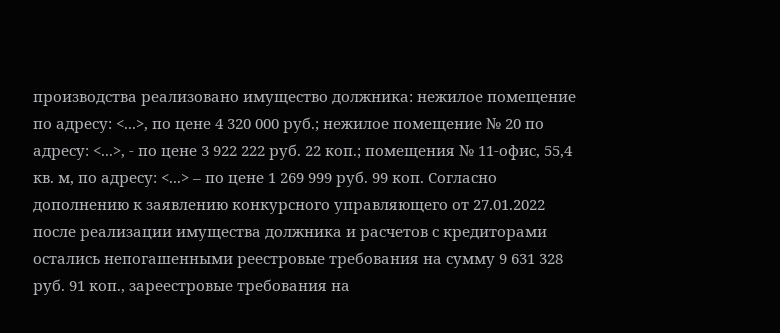производства реализовано имущество должника: нежилое помещение по адресу: <...>, по цене 4 320 000 руб.; нежилое помещение № 20 по адресу: <...>, - по цене 3 922 222 руб. 22 коп.; помещения № 11-офис, 55,4 кв. м, по адресу: <...> – по цене 1 269 999 руб. 99 коп. Согласно дополнению к заявлению конкурсного управляющего от 27.01.2022 после реализации имущества должника и расчетов с кредиторами остались непогашенными реестровые требования на сумму 9 631 328 руб. 91 коп., зареестровые требования на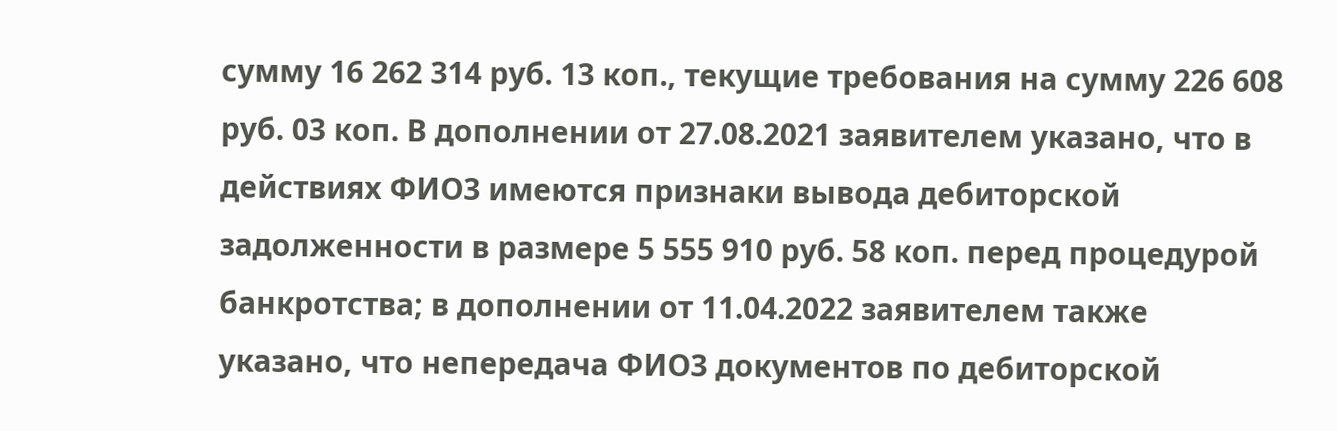сумму 16 262 314 руб. 13 коп., текущие требования на сумму 226 608 руб. 03 коп. В дополнении от 27.08.2021 заявителем указано, что в действиях ФИО3 имеются признаки вывода дебиторской задолженности в размере 5 555 910 руб. 58 коп. перед процедурой банкротства; в дополнении от 11.04.2022 заявителем также указано, что непередача ФИО3 документов по дебиторской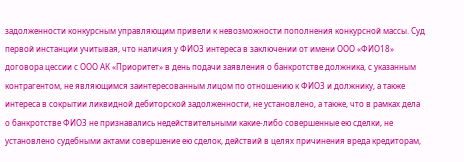задолженности конкурсным управляющим привели к невозможности пополнения конкурсной массы. Суд первой инстанции учитывая, что наличия у ФИО3 интереса в заключении от имени ООО «ФИО18» договора цессии с ООО АК «Приоритет» в день подачи заявления о банкротстве должника, с указанным контрагентом, не являющимся заинтересованным лицом по отношению к ФИО3 и должнику, а также интереса в сокрытии ликвидной дебиторской задолженности, не установлено, а также, что в рамках дела о банкротстве ФИО3 не признавались недействительными какие-либо совершенные ею сделки, не установлено судебными актами совершение ею сделок, действий в целях причинения вреда кредиторам,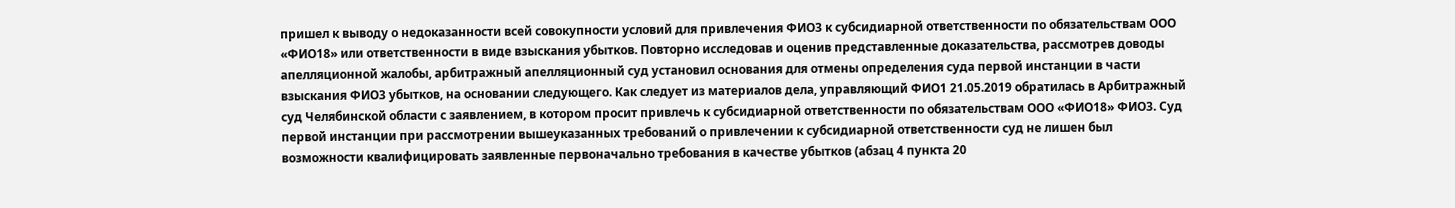пришел к выводу о недоказанности всей совокупности условий для привлечения ФИО3 к субсидиарной ответственности по обязательствам ООО «ФИО18» или ответственности в виде взыскания убытков. Повторно исследовав и оценив представленные доказательства, рассмотрев доводы апелляционной жалобы, арбитражный апелляционный суд установил основания для отмены определения суда первой инстанции в части взыскания ФИО3 убытков, на основании следующего. Как следует из материалов дела, управляющий ФИО1 21.05.2019 обратилась в Арбитражный суд Челябинской области с заявлением, в котором просит привлечь к субсидиарной ответственности по обязательствам ООО «ФИО18» ФИО3. Суд первой инстанции при рассмотрении вышеуказанных требований о привлечении к субсидиарной ответственности суд не лишен был возможности квалифицировать заявленные первоначально требования в качестве убытков (абзац 4 пункта 20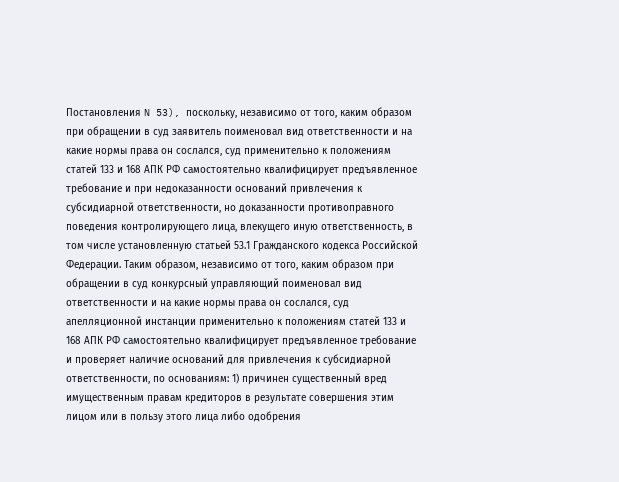Постановления N 53), поскольку, независимо от того, каким образом при обращении в суд заявитель поименовал вид ответственности и на какие нормы права он сослался, суд применительно к положениям статей 133 и 168 АПК РФ самостоятельно квалифицирует предъявленное требование и при недоказанности оснований привлечения к субсидиарной ответственности, но доказанности противоправного поведения контролирующего лица, влекущего иную ответственность, в том числе установленную статьей 53.1 Гражданского кодекса Российской Федерации. Таким образом, независимо от того, каким образом при обращении в суд конкурсный управляющий поименовал вид ответственности и на какие нормы права он сослался, суд апелляционной инстанции применительно к положениям статей 133 и 168 АПК РФ самостоятельно квалифицирует предъявленное требование и проверяет наличие оснований для привлечения к субсидиарной ответственности, по основаниям: 1) причинен существенный вред имущественным правам кредиторов в результате совершения этим лицом или в пользу этого лица либо одобрения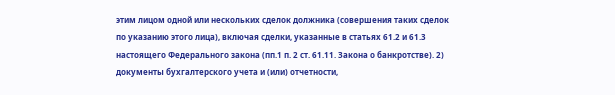этим лицом одной или нескольких сделок должника (совершения таких сделок по указанию этого лица), включая сделки, указанные в статьях 61.2 и 61.3 настоящего Федерального закона (пп.1 п. 2 ст. 61.11. Закона о банкротстве). 2) документы бухгалтерского учета и (или) отчетности,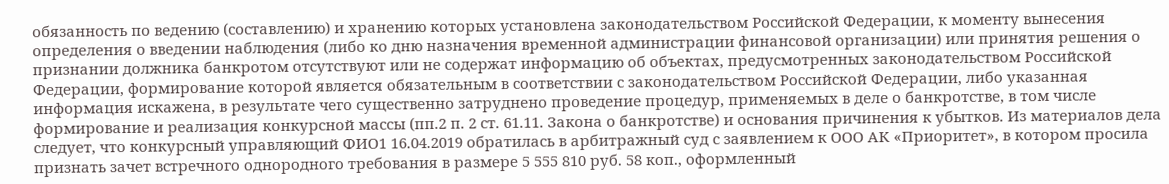обязанность по ведению (составлению) и хранению которых установлена законодательством Российской Федерации, к моменту вынесения определения о введении наблюдения (либо ко дню назначения временной администрации финансовой организации) или принятия решения о признании должника банкротом отсутствуют или не содержат информацию об объектах, предусмотренных законодательством Российской Федерации, формирование которой является обязательным в соответствии с законодательством Российской Федерации, либо указанная информация искажена, в результате чего существенно затруднено проведение процедур, применяемых в деле о банкротстве, в том числе формирование и реализация конкурсной массы (пп.2 п. 2 ст. 61.11. Закона о банкротстве) и основания причинения к убытков. Из материалов дела следует, что конкурсный управляющий ФИО1 16.04.2019 обратилась в арбитражный суд с заявлением к ООО АК «Приоритет», в котором просила признать зачет встречного однородного требования в размере 5 555 810 руб. 58 коп., оформленный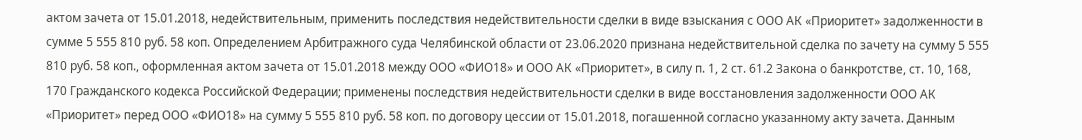актом зачета от 15.01.2018, недействительным, применить последствия недействительности сделки в виде взыскания с ООО АК «Приоритет» задолженности в сумме 5 555 810 руб. 58 коп. Определением Арбитражного суда Челябинской области от 23.06.2020 признана недействительной сделка по зачету на сумму 5 555 810 руб. 58 коп., оформленная актом зачета от 15.01.2018 между ООО «ФИО18» и ООО АК «Приоритет», в силу п. 1, 2 ст. 61.2 Закона о банкротстве, ст. 10, 168, 170 Гражданского кодекса Российской Федерации; применены последствия недействительности сделки в виде восстановления задолженности ООО АК «Приоритет» перед ООО «ФИО18» на сумму 5 555 810 руб. 58 коп. по договору цессии от 15.01.2018, погашенной согласно указанному акту зачета. Данным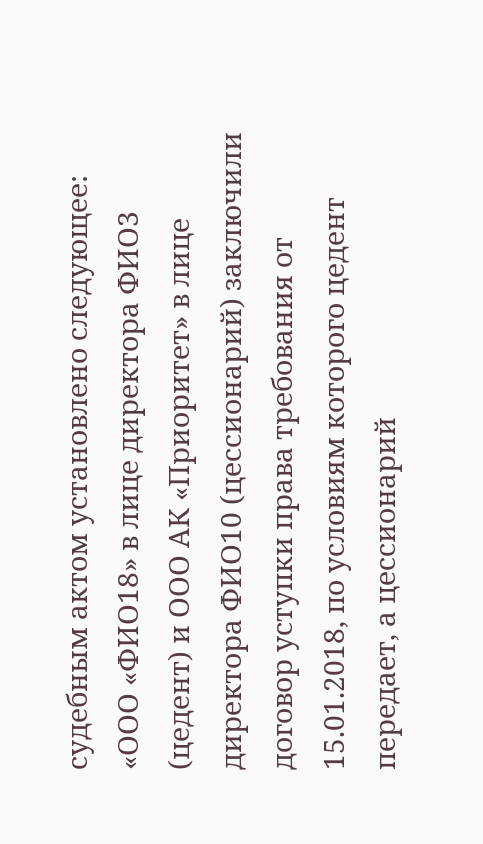судебным актом установлено следующее: «ООО «ФИО18» в лице директора ФИО3 (цедент) и ООО АК «Приоритет» в лице директора ФИО10 (цессионарий) заключили договор уступки права требования от 15.01.2018, по условиям которого цедент передает, а цессионарий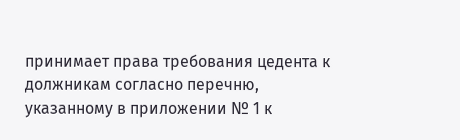принимает права требования цедента к должникам согласно перечню, указанному в приложении № 1 к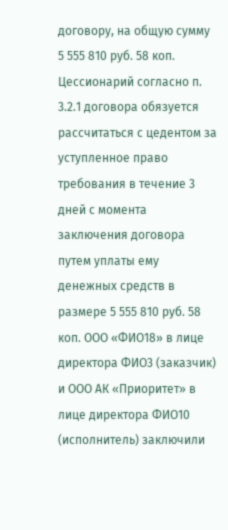договору, на общую сумму 5 555 810 руб. 58 коп. Цессионарий согласно п. 3.2.1 договора обязуется рассчитаться с цедентом за уступленное право требования в течение 3 дней с момента заключения договора путем уплаты ему денежных средств в размере 5 555 810 руб. 58 коп. ООО «ФИО18» в лице директора ФИО3 (заказчик) и ООО АК «Приоритет» в лице директора ФИО10 (исполнитель) заключили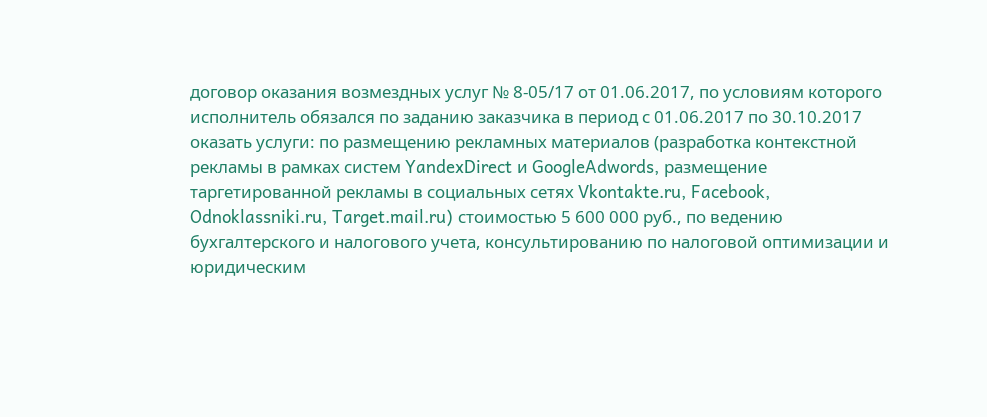договор оказания возмездных услуг № 8-05/17 от 01.06.2017, по условиям которого исполнитель обязался по заданию заказчика в период с 01.06.2017 по 30.10.2017 оказать услуги: по размещению рекламных материалов (разработка контекстной рекламы в рамках систем YandexDirect и GoogleAdwords, размещение таргетированной рекламы в социальных сетях Vkontakte.ru, Facebook, Odnoklassniki.ru, Target.mail.ru) стоимостью 5 600 000 руб., по ведению бухгалтерского и налогового учета, консультированию по налоговой оптимизации и юридическим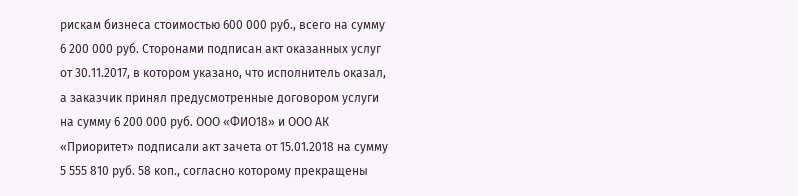рискам бизнеса стоимостью 600 000 руб., всего на сумму 6 200 000 руб. Сторонами подписан акт оказанных услуг от 30.11.2017, в котором указано, что исполнитель оказал, а заказчик принял предусмотренные договором услуги на сумму 6 200 000 руб. ООО «ФИО18» и ООО АК «Приоритет» подписали акт зачета от 15.01.2018 на сумму 5 555 810 руб. 58 коп., согласно которому прекращены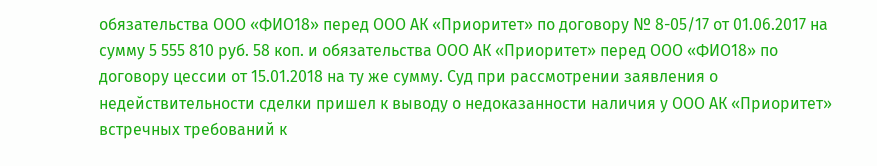обязательства ООО «ФИО18» перед ООО АК «Приоритет» по договору № 8-05/17 от 01.06.2017 на сумму 5 555 810 руб. 58 коп. и обязательства ООО АК «Приоритет» перед ООО «ФИО18» по договору цессии от 15.01.2018 на ту же сумму. Суд при рассмотрении заявления о недействительности сделки пришел к выводу о недоказанности наличия у ООО АК «Приоритет» встречных требований к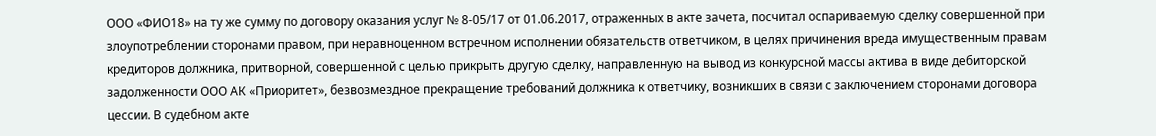ООО «ФИО18» на ту же сумму по договору оказания услуг № 8-05/17 от 01.06.2017, отраженных в акте зачета, посчитал оспариваемую сделку совершенной при злоупотреблении сторонами правом, при неравноценном встречном исполнении обязательств ответчиком, в целях причинения вреда имущественным правам кредиторов должника, притворной, совершенной с целью прикрыть другую сделку, направленную на вывод из конкурсной массы актива в виде дебиторской задолженности ООО АК «Приоритет», безвозмездное прекращение требований должника к ответчику, возникших в связи с заключением сторонами договора цессии. В судебном акте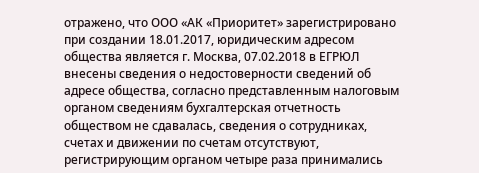отражено, что ООО «АК «Приоритет» зарегистрировано при создании 18.01.2017, юридическим адресом общества является г. Москва, 07.02.2018 в ЕГРЮЛ внесены сведения о недостоверности сведений об адресе общества, согласно представленным налоговым органом сведениям бухгалтерская отчетность обществом не сдавалась, сведения о сотрудниках, счетах и движении по счетам отсутствуют, регистрирующим органом четыре раза принимались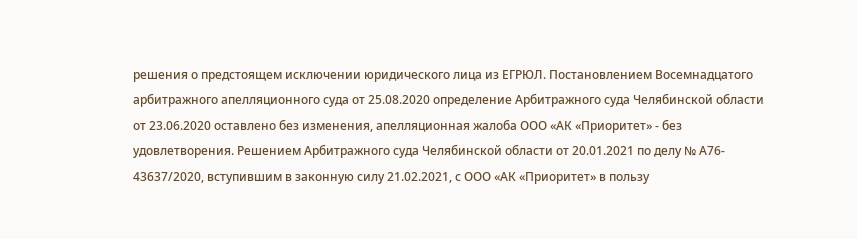решения о предстоящем исключении юридического лица из ЕГРЮЛ. Постановлением Восемнадцатого арбитражного апелляционного суда от 25.08.2020 определение Арбитражного суда Челябинской области от 23.06.2020 оставлено без изменения, апелляционная жалоба ООО «АК «Приоритет» - без удовлетворения. Решением Арбитражного суда Челябинской области от 20.01.2021 по делу № А76- 43637/2020, вступившим в законную силу 21.02.2021, с ООО «АК «Приоритет» в пользу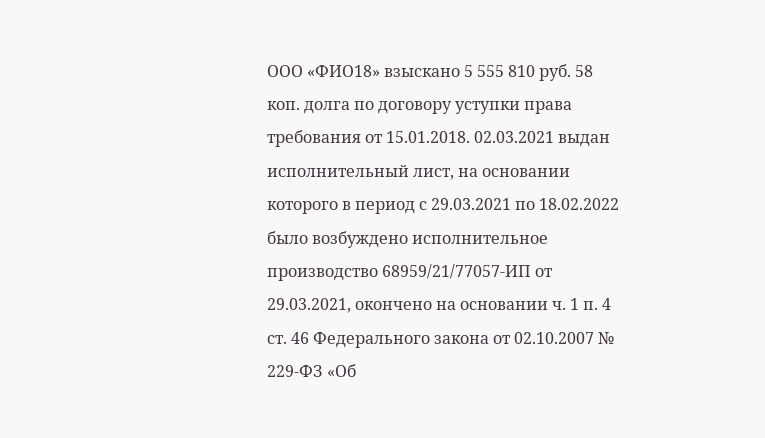ООО «ФИО18» взыскано 5 555 810 руб. 58 коп. долга по договору уступки права требования от 15.01.2018. 02.03.2021 выдан исполнительный лист, на основании которого в период с 29.03.2021 по 18.02.2022 было возбуждено исполнительное производство 68959/21/77057-ИП от 29.03.2021, окончено на основании ч. 1 п. 4 ст. 46 Федерального закона от 02.10.2007 № 229-ФЗ «Об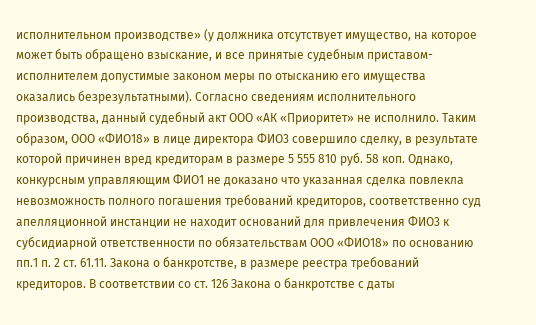исполнительном производстве» (у должника отсутствует имущество, на которое может быть обращено взыскание, и все принятые судебным приставом-исполнителем допустимые законом меры по отысканию его имущества оказались безрезультатными). Согласно сведениям исполнительного производства, данный судебный акт ООО «АК «Приоритет» не исполнило. Таким образом, ООО «ФИО18» в лице директора ФИО3 совершило сделку, в результате которой причинен вред кредиторам в размере 5 555 810 руб. 58 коп. Однако, конкурсным управляющим ФИО1 не доказано что указанная сделка повлекла невозможность полного погашения требований кредиторов, соответственно суд апелляционной инстанции не находит оснований для привлечения ФИО3 к субсидиарной ответственности по обязательствам ООО «ФИО18» по основанию пп.1 п. 2 ст. 61.11. Закона о банкротстве, в размере реестра требований кредиторов. В соответствии со ст. 126 Закона о банкротстве с даты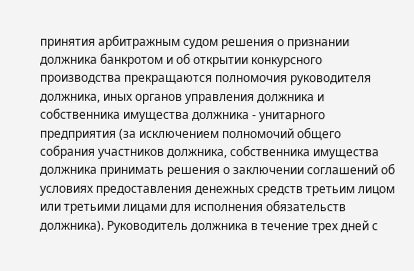принятия арбитражным судом решения о признании должника банкротом и об открытии конкурсного производства прекращаются полномочия руководителя должника, иных органов управления должника и собственника имущества должника - унитарного предприятия (за исключением полномочий общего собрания участников должника, собственника имущества должника принимать решения о заключении соглашений об условиях предоставления денежных средств третьим лицом или третьими лицами для исполнения обязательств должника). Руководитель должника в течение трех дней с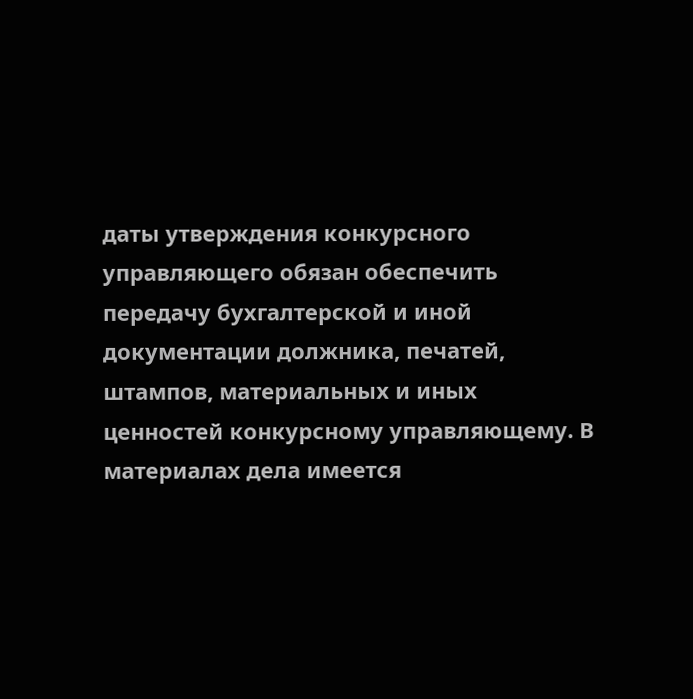даты утверждения конкурсного управляющего обязан обеспечить передачу бухгалтерской и иной документации должника, печатей, штампов, материальных и иных ценностей конкурсному управляющему. В материалах дела имеется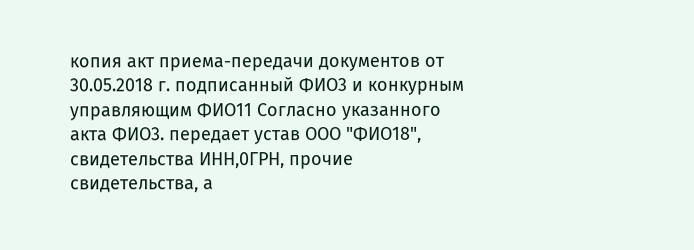копия акт приема-передачи документов от 30.05.2018 г. подписанный ФИО3 и конкурным управляющим ФИО11 Согласно указанного акта ФИО3. передает устав ООО "ФИО18", свидетельства ИНН,0ГРН, прочие свидетельства, а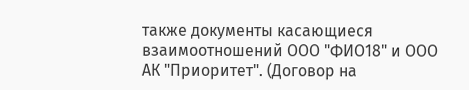также документы касающиеся взаимоотношений ООО "ФИО18" и ООО АК "Приоритет". (Договор на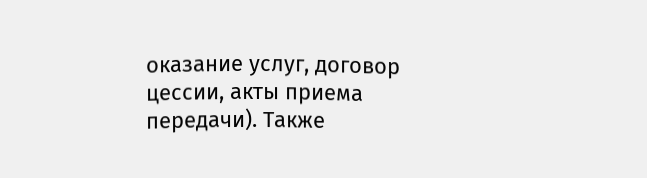оказание услуг, договор цессии, акты приема передачи). Также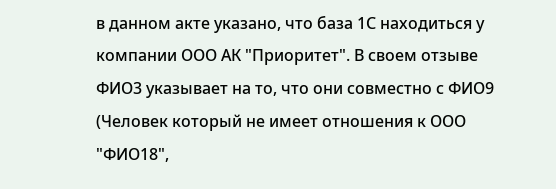в данном акте указано, что база 1С находиться у компании ООО АК "Приоритет". В своем отзыве ФИО3 указывает на то, что они совместно с ФИО9 (Человек который не имеет отношения к ООО "ФИО18",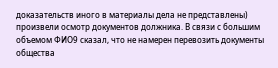доказательств иного в материалы дела не представлены) произвели осмотр документов должника. В связи с большим объемом ФИО9 сказал, что не намерен перевозить документы общества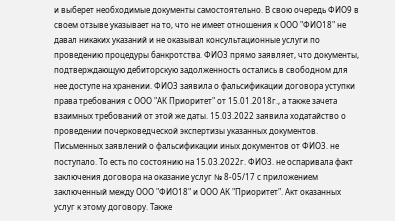и выберет необходимые документы самостоятельно. В свою очередь ФИО9 в своем отзыве указывает на то, что не имеет отношения к ООО "ФИО18" не давал никаких указаний и не оказывал консультационные услуги по проведению процедуры банкротства. ФИО3 прямо заявляет, что документы, подтверждающую дебиторскую задолженность остались в свободном для нее доступе на хранении. ФИО3 заявила о фальсификации договора уступки права требования с ООО "АК Приоритет" от 15.01.2018г., а также зачета взаимных требований от этой же даты. 15.03.2022 заявила ходатайство о проведении почерковедческой экспертизы указанных документов. Письменных заявлений о фальсификации иных документов от ФИО3. не поступало. То есть по состоянию на 15.03.2022г. ФИО3. не оспаривала факт заключения договора на оказание услуг № 8-05/17 с приложением заключенный между ООО "ФИО18" и ООО АК "Приоритет". Акт оказанных услуг к этому договору. Также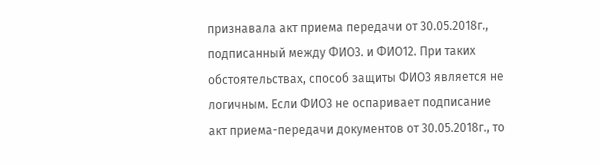признавала акт приема передачи от 30.05.2018г., подписанный между ФИО3. и ФИО12. При таких обстоятельствах, способ защиты ФИО3 является не логичным. Если ФИО3 не оспаривает подписание акт приема-передачи документов от 30.05.2018г., то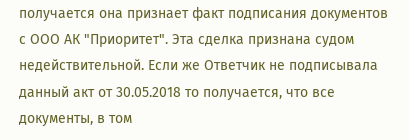получается она признает факт подписания документов с ООО АК "Приоритет". Эта сделка признана судом недействительной. Если же Ответчик не подписывала данный акт от 30.05.2018 то получается, что все документы, в том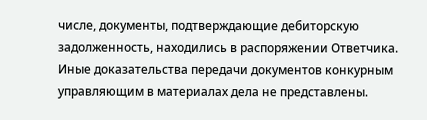числе, документы, подтверждающие дебиторскую задолженность, находились в распоряжении Ответчика. Иные доказательства передачи документов конкурным управляющим в материалах дела не представлены.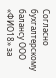Согласно бухгалтерскому балансу ООО «ФИО18» за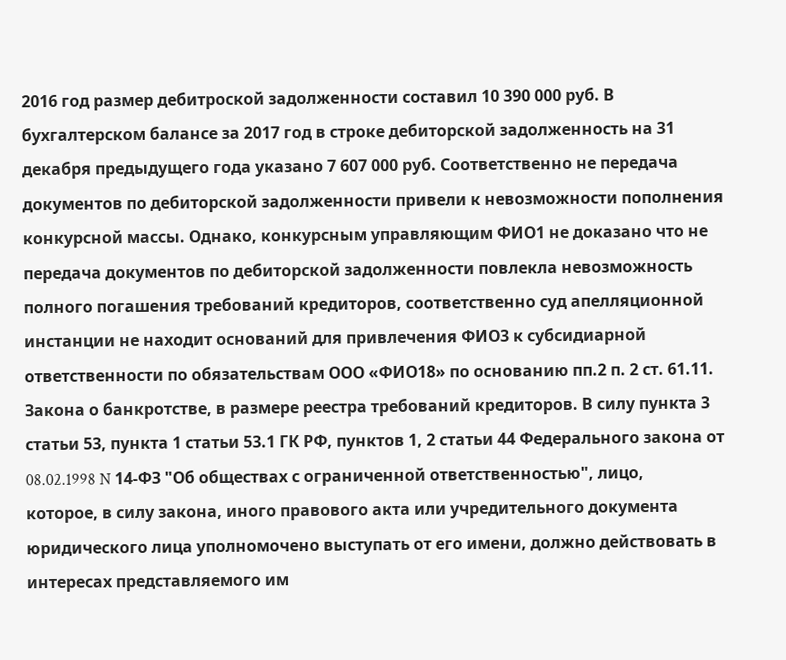2016 год размер дебитроской задолженности составил 10 390 000 руб. В бухгалтерском балансе за 2017 год в строке дебиторской задолженность на 31 декабря предыдущего года указано 7 607 000 руб. Соответственно не передача документов по дебиторской задолженности привели к невозможности пополнения конкурсной массы. Однако, конкурсным управляющим ФИО1 не доказано что не передача документов по дебиторской задолженности повлекла невозможность полного погашения требований кредиторов, соответственно суд апелляционной инстанции не находит оснований для привлечения ФИО3 к субсидиарной ответственности по обязательствам ООО «ФИО18» по основанию пп.2 п. 2 ст. 61.11. Закона о банкротстве, в размере реестра требований кредиторов. В силу пункта 3 статьи 53, пункта 1 статьи 53.1 ГК РФ, пунктов 1, 2 статьи 44 Федерального закона от 08.02.1998 N 14-ФЗ "Об обществах с ограниченной ответственностью", лицо, которое, в силу закона, иного правового акта или учредительного документа юридического лица уполномочено выступать от его имени, должно действовать в интересах представляемого им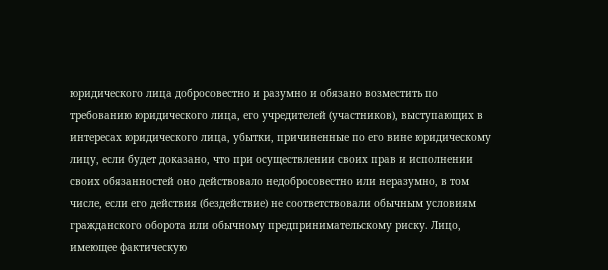юридического лица добросовестно и разумно и обязано возместить по требованию юридического лица, его учредителей (участников), выступающих в интересах юридического лица, убытки, причиненные по его вине юридическому лицу, если будет доказано, что при осуществлении своих прав и исполнении своих обязанностей оно действовало недобросовестно или неразумно, в том числе, если его действия (бездействие) не соответствовали обычным условиям гражданского оборота или обычному предпринимательскому риску. Лицо, имеющее фактическую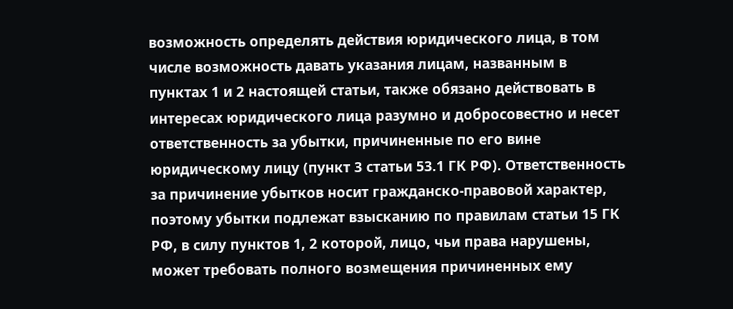возможность определять действия юридического лица, в том числе возможность давать указания лицам, названным в пунктах 1 и 2 настоящей статьи, также обязано действовать в интересах юридического лица разумно и добросовестно и несет ответственность за убытки, причиненные по его вине юридическому лицу (пункт 3 статьи 53.1 ГК РФ). Ответственность за причинение убытков носит гражданско-правовой характер, поэтому убытки подлежат взысканию по правилам статьи 15 ГК РФ, в силу пунктов 1, 2 которой, лицо, чьи права нарушены, может требовать полного возмещения причиненных ему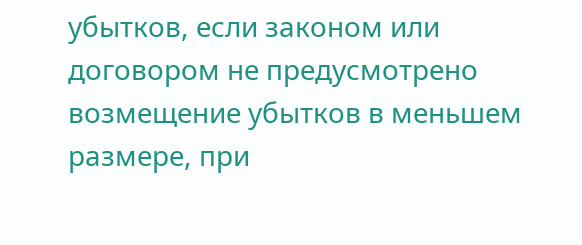убытков, если законом или договором не предусмотрено возмещение убытков в меньшем размере, при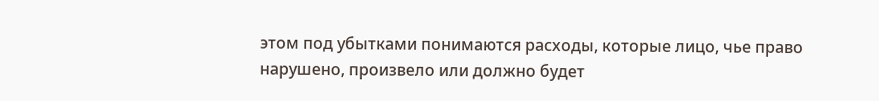этом под убытками понимаются расходы, которые лицо, чье право нарушено, произвело или должно будет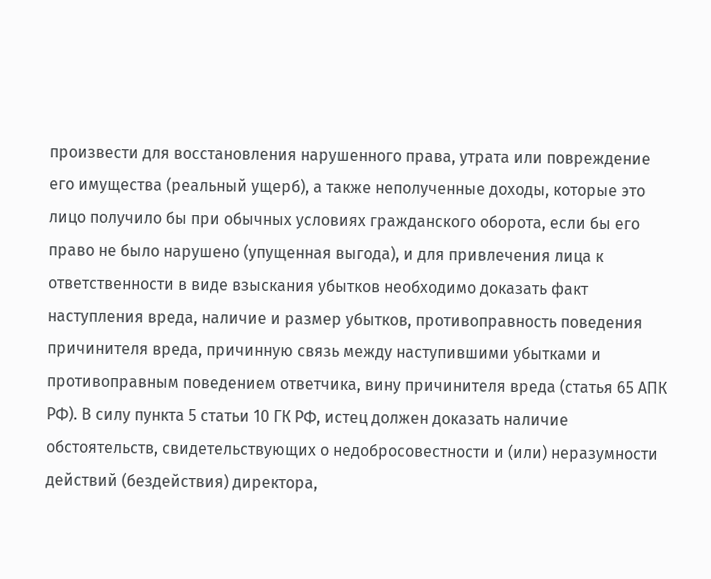произвести для восстановления нарушенного права, утрата или повреждение его имущества (реальный ущерб), а также неполученные доходы, которые это лицо получило бы при обычных условиях гражданского оборота, если бы его право не было нарушено (упущенная выгода), и для привлечения лица к ответственности в виде взыскания убытков необходимо доказать факт наступления вреда, наличие и размер убытков, противоправность поведения причинителя вреда, причинную связь между наступившими убытками и противоправным поведением ответчика, вину причинителя вреда (статья 65 АПК РФ). В силу пункта 5 статьи 10 ГК РФ, истец должен доказать наличие обстоятельств, свидетельствующих о недобросовестности и (или) неразумности действий (бездействия) директора,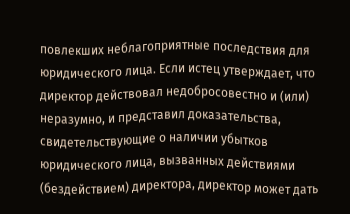повлекших неблагоприятные последствия для юридического лица. Если истец утверждает, что директор действовал недобросовестно и (или) неразумно, и представил доказательства, свидетельствующие о наличии убытков юридического лица, вызванных действиями (бездействием) директора, директор может дать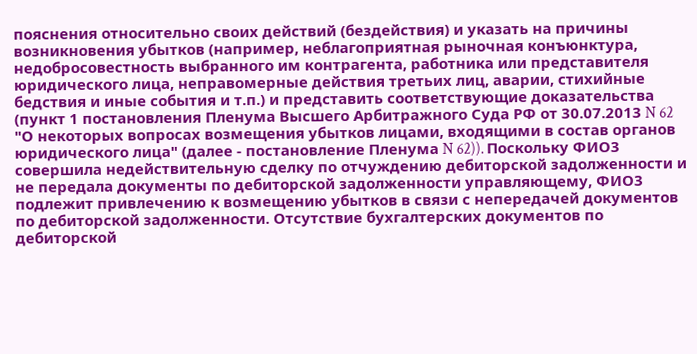пояснения относительно своих действий (бездействия) и указать на причины возникновения убытков (например, неблагоприятная рыночная конъюнктура, недобросовестность выбранного им контрагента, работника или представителя юридического лица, неправомерные действия третьих лиц, аварии, стихийные бедствия и иные события и т.п.) и представить соответствующие доказательства (пункт 1 постановления Пленума Высшего Арбитражного Суда РФ от 30.07.2013 N 62 "О некоторых вопросах возмещения убытков лицами, входящими в состав органов юридического лица" (далее - постановление Пленума N 62)). Поскольку ФИО3 совершила недействительную сделку по отчуждению дебиторской задолженности и не передала документы по дебиторской задолженности управляющему, ФИО3 подлежит привлечению к возмещению убытков в связи с непередачей документов по дебиторской задолженности. Отсутствие бухгалтерских документов по дебиторской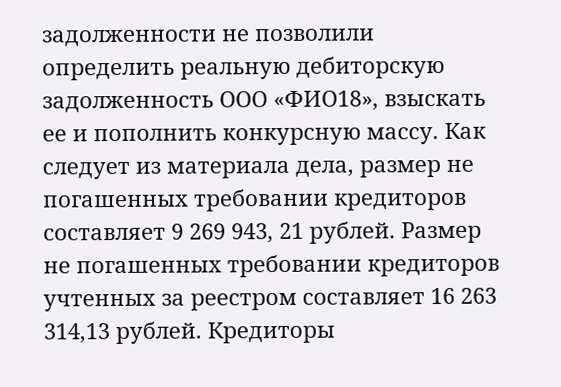задолженности не позволили определить реальную дебиторскую задолженность ООО «ФИО18», взыскать ее и пополнить конкурсную массу. Как следует из материала дела, размер не погашенных требовании кредиторов составляет 9 269 943, 21 рублей. Размер не погашенных требовании кредиторов учтенных за реестром составляет 16 263 314,13 рублей. Кредиторы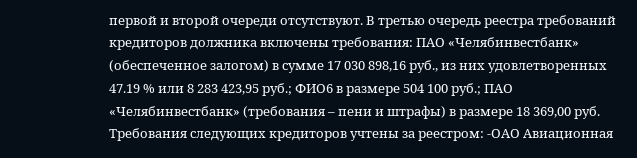первой и второй очереди отсутствуют. В третью очередь реестра требований кредиторов должника включены требования: ПАО «Челябинвестбанк» (обеспеченное залогом) в сумме 17 030 898,16 руб., из них удовлетворенных 47.19 % или 8 283 423,95 руб.; ФИО6 в размере 504 100 руб.; ПАО «Челябинвестбанк» (требования – пени и штрафы) в размере 18 369,00 руб. Требования следующих кредиторов учтены за реестром: -ОАО Авиационная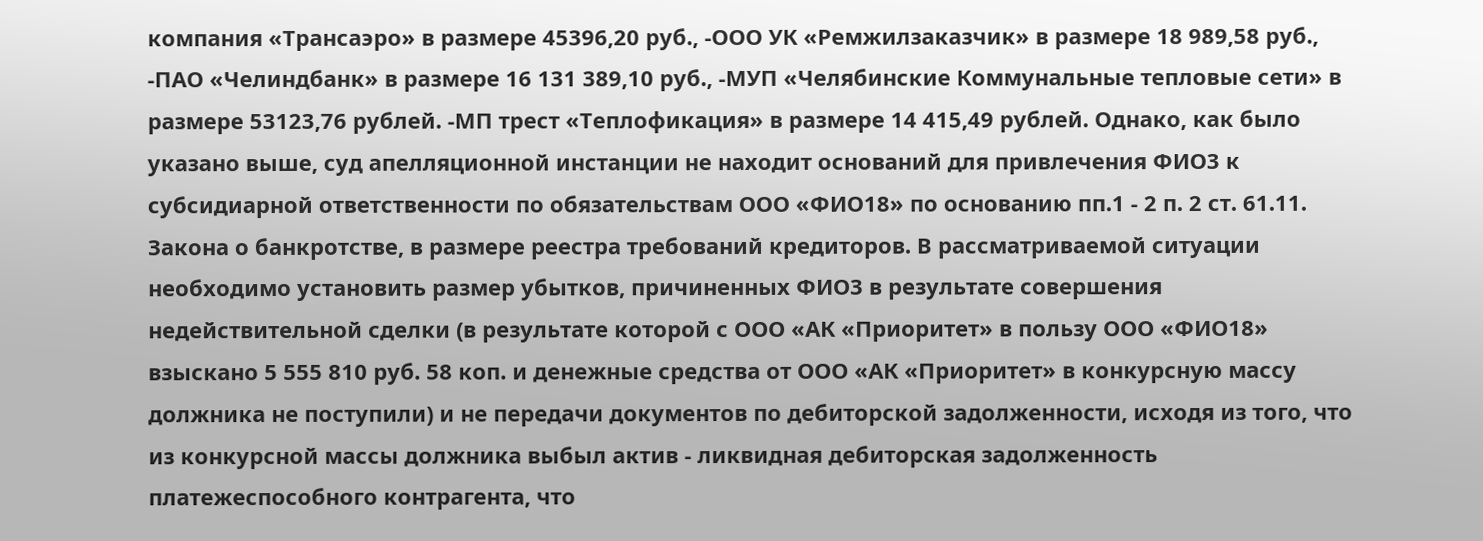компания «Трансаэро» в размере 45396,20 руб., -ООО УК «Ремжилзаказчик» в размере 18 989,58 руб., -ПАО «Челиндбанк» в размере 16 131 389,10 руб., -МУП «Челябинские Коммунальные тепловые сети» в размере 53123,76 рублей. -МП трест «Теплофикация» в размере 14 415,49 рублей. Однако, как было указано выше, суд апелляционной инстанции не находит оснований для привлечения ФИО3 к субсидиарной ответственности по обязательствам ООО «ФИО18» по основанию пп.1 - 2 п. 2 ст. 61.11. Закона о банкротстве, в размере реестра требований кредиторов. В рассматриваемой ситуации необходимо установить размер убытков, причиненных ФИО3 в результате совершения недействительной сделки (в результате которой с ООО «АК «Приоритет» в пользу ООО «ФИО18» взыскано 5 555 810 руб. 58 коп. и денежные средства от ООО «АК «Приоритет» в конкурсную массу должника не поступили) и не передачи документов по дебиторской задолженности, исходя из того, что из конкурсной массы должника выбыл актив - ликвидная дебиторская задолженность платежеспособного контрагента, что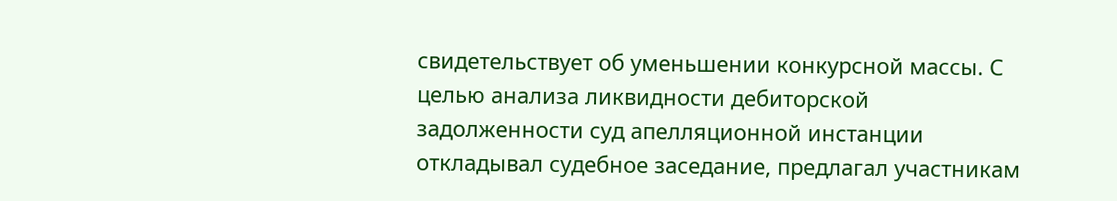свидетельствует об уменьшении конкурсной массы. С целью анализа ликвидности дебиторской задолженности суд апелляционной инстанции откладывал судебное заседание, предлагал участникам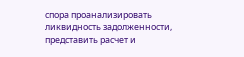спора проанализировать ликвидность задолженности, представить расчет и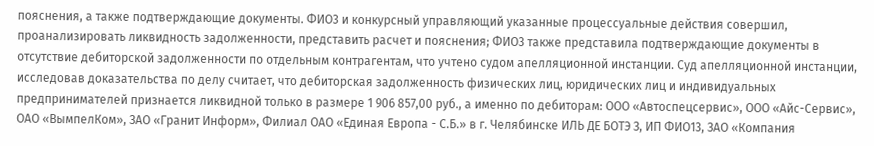пояснения, а также подтверждающие документы. ФИО3 и конкурсный управляющий указанные процессуальные действия совершил, проанализировать ликвидность задолженности, представить расчет и пояснения; ФИО3 также представила подтверждающие документы в отсутствие дебиторской задолженности по отдельным контрагентам, что учтено судом апелляционной инстанции. Суд апелляционной инстанции, исследовав доказательства по делу считает, что дебиторская задолженность физических лиц, юридических лиц и индивидуальных предпринимателей признается ликвидной только в размере 1 906 857,00 руб., а именно по дебиторам: ООО «Автоспецсервис», ООО «Айс-Сервис», ОАО «ВымпелКом», ЗАО «Гранит Информ», Филиал ОАО «Единая Европа - С.Б.» в г. Челябинске ИЛЬ ДЕ БОТЭ З, ИП ФИО13, ЗАО «Компания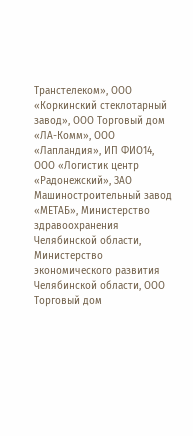Транстелеком», ООО «Коркинский стеклотарный завод», ООО Торговый дом «ЛА-Комм», ООО «Лапландия», ИП ФИО14, ООО «Логистик центр «Радонежский», ЗАО Машиностроительный завод «МЕТАБ», Министерство здравоохранения Челябинской области, Министерство экономического развития Челябинской области, ООО Торговый дом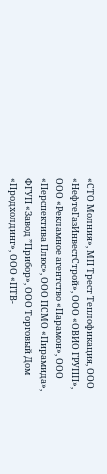«СТО Молния», МП Трест Теплофикация, ООО «НефтеГазИнвестСтрой», ООО «ОВИО ГРУПП», ООО «Рекламное агентство «Парамон», ООО «Перспектива Плюс», ООО ПСМО «Пирамида», ФГУП «Завод ”Прибор», ООО Торговый Дом «Продхолдинг», ООО «ПТВ-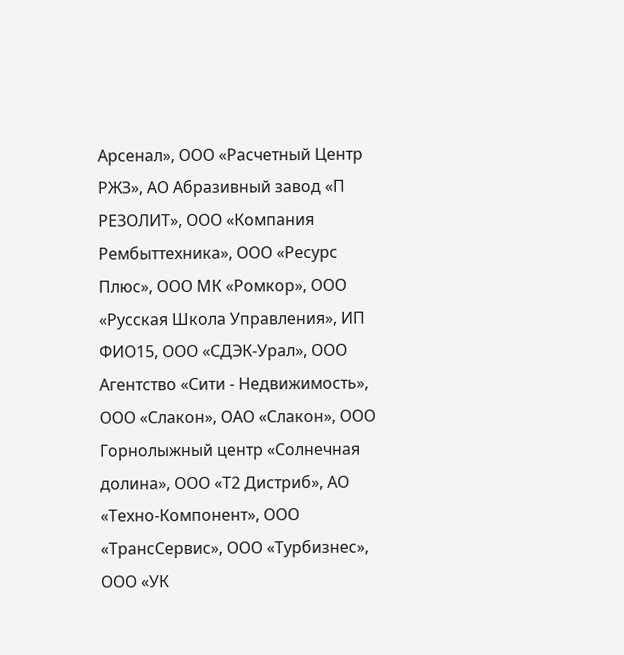Арсенал», ООО «Расчетный Центр РЖЗ», АО Абразивный завод «П РЕЗОЛИТ», ООО «Компания Рембыттехника», ООО «Ресурс Плюс», ООО МК «Ромкор», ООО «Русская Школа Управления», ИП ФИО15, ООО «СДЭК-Урал», ООО Агентство «Сити - Недвижимость», ООО «Слакон», ОАО «Слакон», ООО Горнолыжный центр «Солнечная долина», ООО «Т2 Дистриб», АО «Техно-Компонент», ООО «ТрансСервис», ООО «Турбизнес», ООО «УК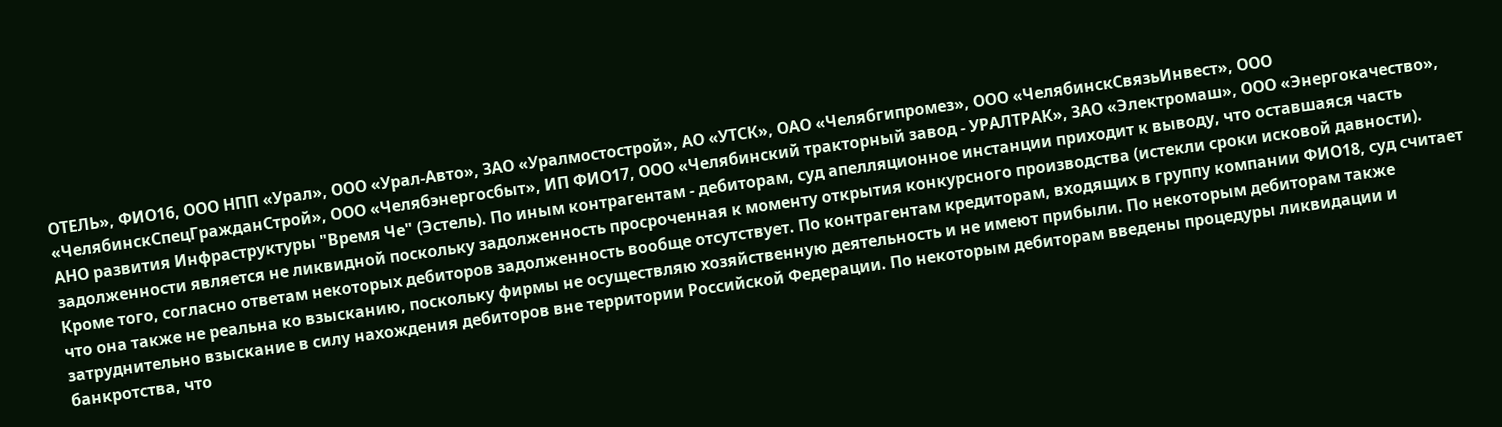ОТЕЛЬ», ФИО16, ООО НПП «Урал», ООО «Урал-Авто», ЗАО «Уралмостострой», АО «УТСК», ОАО «Челябгипромез», ООО «ЧелябинскСвязьИнвест», ООО «ЧелябинскСпецГражданСтрой», ООО «Челябэнергосбыт», ИП ФИО17, ООО «Челябинский тракторный завод - УРАЛТРАК», ЗАО «Электромаш», ООО «Энергокачество», АНО развития Инфраструктуры "Время Че" (Эстель). По иным контрагентам - дебиторам, суд апелляционное инстанции приходит к выводу, что оставшаяся часть задолженности является не ликвидной поскольку задолженность просроченная к моменту открытия конкурсного производства (истекли сроки исковой давности). Кроме того, согласно ответам некоторых дебиторов задолженность вообще отсутствует. По контрагентам кредиторам, входящих в группу компании ФИО18, суд считает что она также не реальна ко взысканию, поскольку фирмы не осуществляю хозяйственную деятельность и не имеют прибыли. По некоторым дебиторам также затруднительно взыскание в силу нахождения дебиторов вне территории Российской Федерации. По некоторым дебиторам введены процедуры ликвидации и банкротства, что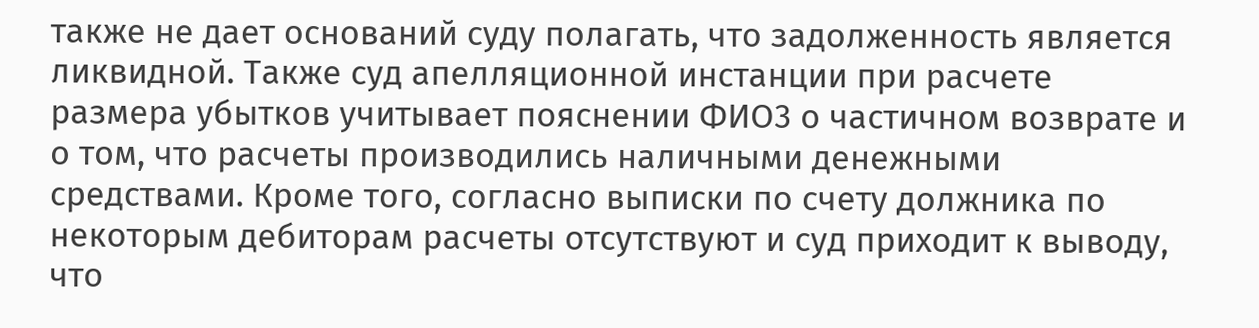также не дает оснований суду полагать, что задолженность является ликвидной. Также суд апелляционной инстанции при расчете размера убытков учитывает пояснении ФИО3 о частичном возврате и о том, что расчеты производились наличными денежными средствами. Кроме того, согласно выписки по счету должника по некоторым дебиторам расчеты отсутствуют и суд приходит к выводу, что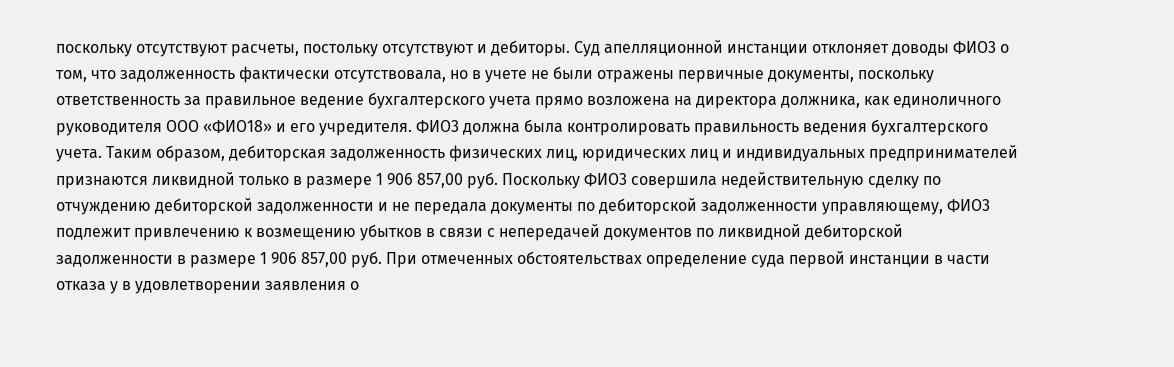поскольку отсутствуют расчеты, постольку отсутствуют и дебиторы. Суд апелляционной инстанции отклоняет доводы ФИО3 о том, что задолженность фактически отсутствовала, но в учете не были отражены первичные документы, поскольку ответственность за правильное ведение бухгалтерского учета прямо возложена на директора должника, как единоличного руководителя ООО «ФИО18» и его учредителя. ФИО3 должна была контролировать правильность ведения бухгалтерского учета. Таким образом, дебиторская задолженность физических лиц, юридических лиц и индивидуальных предпринимателей признаются ликвидной только в размере 1 906 857,00 руб. Поскольку ФИО3 совершила недействительную сделку по отчуждению дебиторской задолженности и не передала документы по дебиторской задолженности управляющему, ФИО3 подлежит привлечению к возмещению убытков в связи с непередачей документов по ликвидной дебиторской задолженности в размере 1 906 857,00 руб. При отмеченных обстоятельствах определение суда первой инстанции в части отказа у в удовлетворении заявления о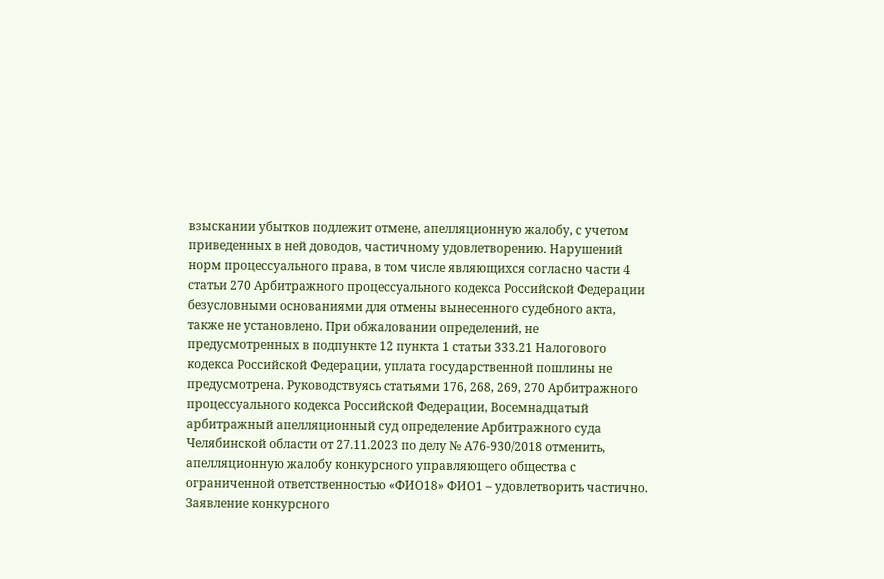взыскании убытков подлежит отмене, апелляционную жалобу, с учетом приведенных в ней доводов, частичному удовлетворению. Нарушений норм процессуального права, в том числе являющихся согласно части 4 статьи 270 Арбитражного процессуального кодекса Российской Федерации безусловными основаниями для отмены вынесенного судебного акта, также не установлено. При обжаловании определений, не предусмотренных в подпункте 12 пункта 1 статьи 333.21 Налогового кодекса Российской Федерации, уплата государственной пошлины не предусмотрена. Руководствуясь статьями 176, 268, 269, 270 Арбитражного процессуального кодекса Российской Федерации, Восемнадцатый арбитражный апелляционный суд определение Арбитражного суда Челябинской области от 27.11.2023 по делу № А76-930/2018 отменить, апелляционную жалобу конкурсного управляющего общества с ограниченной ответственностью «ФИО18» ФИО1 – удовлетворить частично. Заявление конкурсного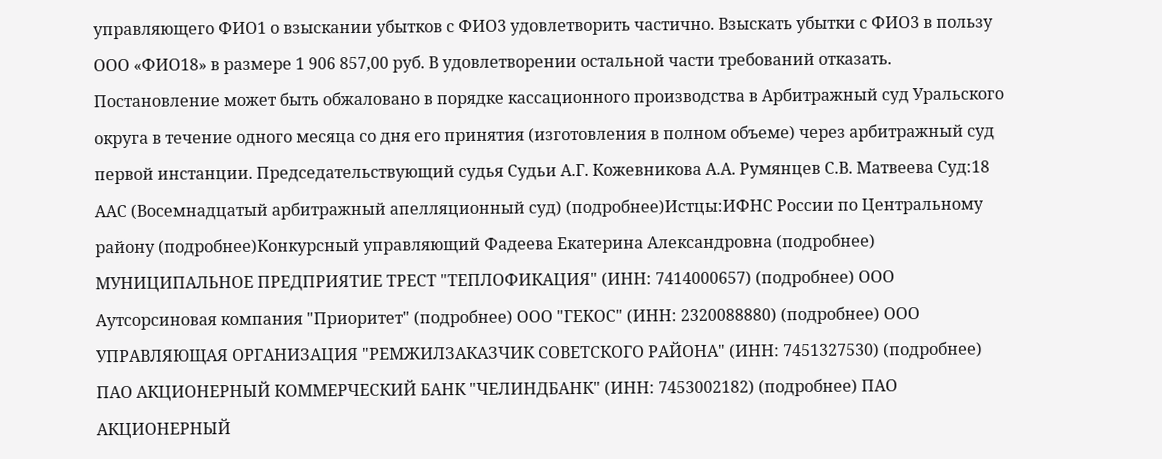управляющего ФИО1 о взыскании убытков с ФИО3 удовлетворить частично. Взыскать убытки с ФИО3 в пользу ООО «ФИО18» в размере 1 906 857,00 руб. В удовлетворении остальной части требований отказать. Постановление может быть обжаловано в порядке кассационного производства в Арбитражный суд Уральского округа в течение одного месяца со дня его принятия (изготовления в полном объеме) через арбитражный суд первой инстанции. Председательствующий судья Судьи А.Г. Кожевникова А.А. Румянцев С.В. Матвеева Суд:18 ААС (Восемнадцатый арбитражный апелляционный суд) (подробнее)Истцы:ИФНС России по Центральному району (подробнее)Конкурсный управляющий Фадеева Екатерина Александровна (подробнее) МУНИЦИПАЛЬНОЕ ПРЕДПРИЯТИЕ ТРЕСТ "ТЕПЛОФИКАЦИЯ" (ИНН: 7414000657) (подробнее) ООО Аутсорсиновая компания "Приоритет" (подробнее) ООО "ГЕКОС" (ИНН: 2320088880) (подробнее) ООО УПРАВЛЯЮЩАЯ ОРГАНИЗАЦИЯ "РЕМЖИЛЗАКАЗЧИК СОВЕТСКОГО РАЙОНА" (ИНН: 7451327530) (подробнее) ПАО АКЦИОНЕРНЫЙ КОММЕРЧЕСКИЙ БАНК "ЧЕЛИНДБАНК" (ИНН: 7453002182) (подробнее) ПАО АКЦИОНЕРНЫЙ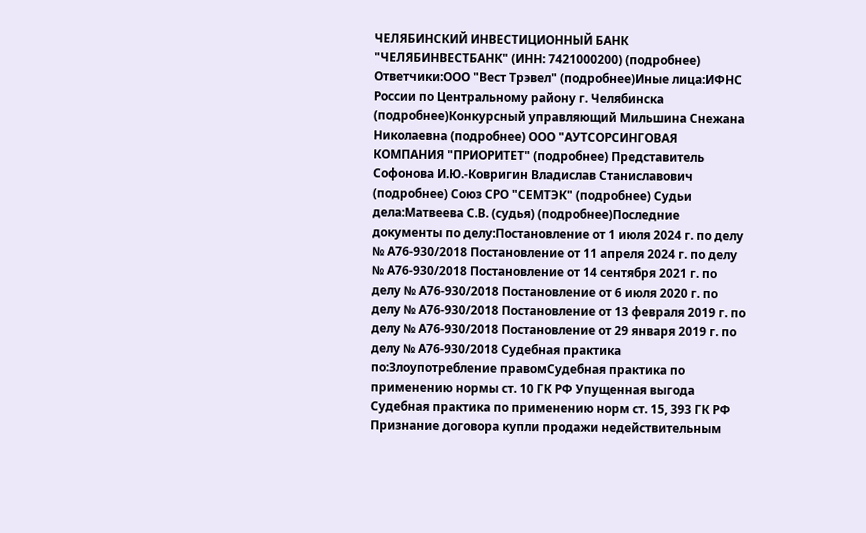ЧЕЛЯБИНСКИЙ ИНВЕСТИЦИОННЫЙ БАНК "ЧЕЛЯБИНВЕСТБАНК" (ИНН: 7421000200) (подробнее) Ответчики:ООО "Вест Трэвел" (подробнее)Иные лица:ИФНС России по Центральному району г. Челябинска (подробнее)Конкурсный управляющий Мильшина Снежана Николаевна (подробнее) ООО "АУТСОРСИНГОВАЯ КОМПАНИЯ "ПРИОРИТЕТ" (подробнее) Представитель Софонова И.Ю.-Ковригин Владислав Станиславович (подробнее) Союз СРО "СЕМТЭК" (подробнее) Судьи дела:Матвеева С.В. (судья) (подробнее)Последние документы по делу:Постановление от 1 июля 2024 г. по делу № А76-930/2018 Постановление от 11 апреля 2024 г. по делу № А76-930/2018 Постановление от 14 сентября 2021 г. по делу № А76-930/2018 Постановление от 6 июля 2020 г. по делу № А76-930/2018 Постановление от 13 февраля 2019 г. по делу № А76-930/2018 Постановление от 29 января 2019 г. по делу № А76-930/2018 Судебная практика по:Злоупотребление правомСудебная практика по применению нормы ст. 10 ГК РФ Упущенная выгода Судебная практика по применению норм ст. 15, 393 ГК РФ Признание договора купли продажи недействительным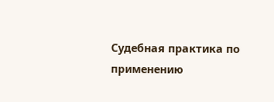Судебная практика по применению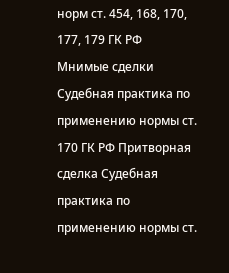норм ст. 454, 168, 170, 177, 179 ГК РФ
Мнимые сделки Судебная практика по применению нормы ст. 170 ГК РФ Притворная сделка Судебная практика по применению нормы ст.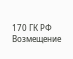170 ГК РФ Возмещение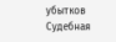убытков Судебная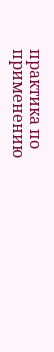практика по применению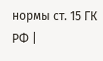нормы ст. 15 ГК РФ |